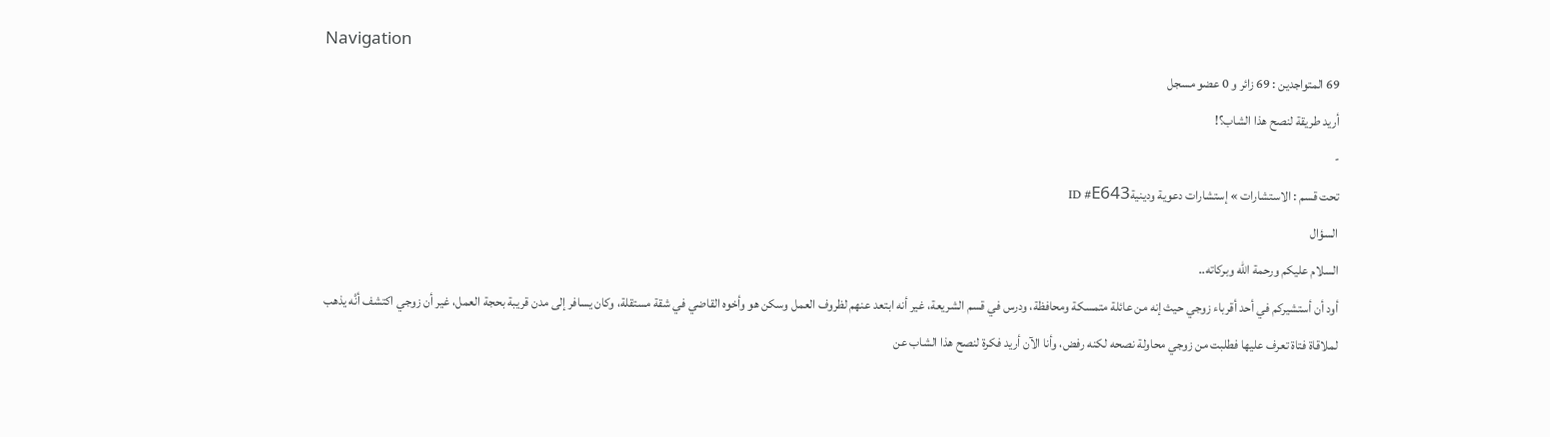Navigation
69 المتواجدين : 69 زائر و 0 عضو مسجل
أريد طريقة لنصح هذا الشاب؟!
-
تحت قسم : الاستشارات » إستشارات دعوية ودينيةID #E643
السؤال
السلام عليكم ورحمة الله وبركاته..
أود أن أستشيركم في أحد أقرباء زوجي حيث إنه من عائلة متمسكة ومحافظة، ودرس في قسم الشريعة، غير أنه ابتعد عنهم لظروف العمل وسكن هو وأخوه القاضي في شقة مستقلة، وكان يسافر إلى مدن قريبة بحجة العمل، غير أن زوجي اكتشف أنَّه يذهب لملاقاة فتاة تعرف عليها فطلبت من زوجي محاولة نصحه لكنه رفض، وأنا الآن أريد فكرة لنصح هذا الشاب عن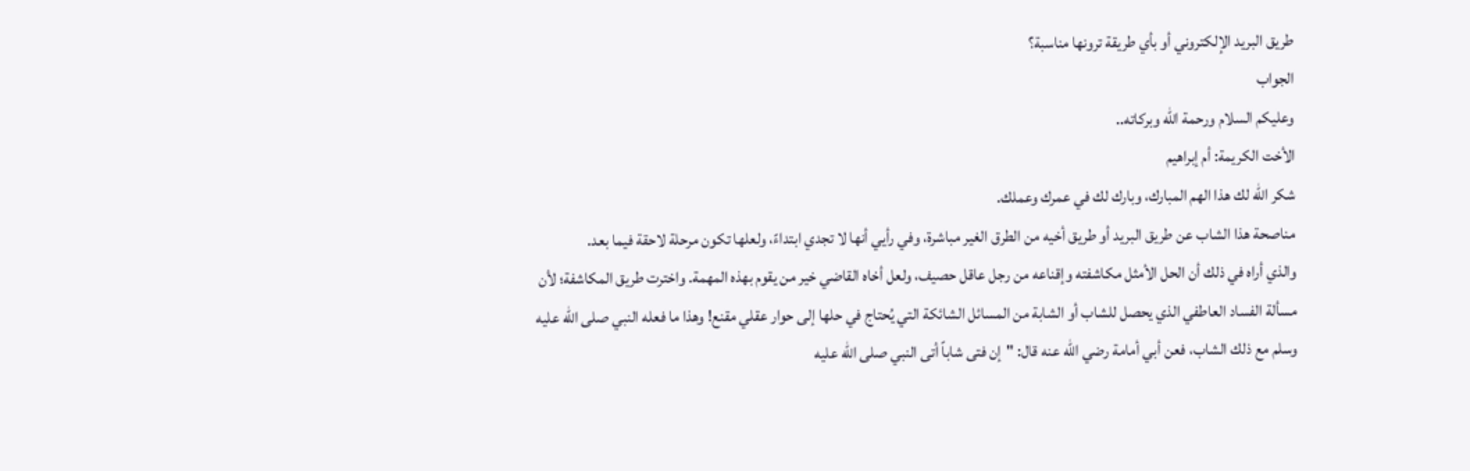طريق البريد الإلكتروني أو بأي طريقة ترونها مناسبة؟
الجواب
وعليكم السلام ورحمة الله وبركاته..
الأخت الكريمة: أم إبراهيم
شكر الله لك هذا الهم المبارك، وبارك لك في عمرك وعملك.
مناصحة هذا الشاب عن طريق البريد أو طريق أخيه من الطرق الغير مباشرة، وفي رأيي أنها لا تجدي ابتداءً، ولعلها تكون مرحلة لاحقة فيما بعد.
والذي أراه في ذلك أن الحل الأمثل مكاشفته وإقناعه من رجل عاقل حصيف، ولعل أخاه القاضي خير من يقوم بهذه المهمة. واخترت طريق المكاشفة؛ لأن مسألة الفساد العاطفي الذي يحصل للشاب أو الشابة من المسائل الشائكة التي يُحتاج في حلها إلى حوار عقلي مقنع! وهذا ما فعله النبي صلى الله عليه وسلم مع ذلك الشاب، فعن أبي أمامة رضي الله عنه قال: "إن فتى شاباً أتى النبي صلى الله عليه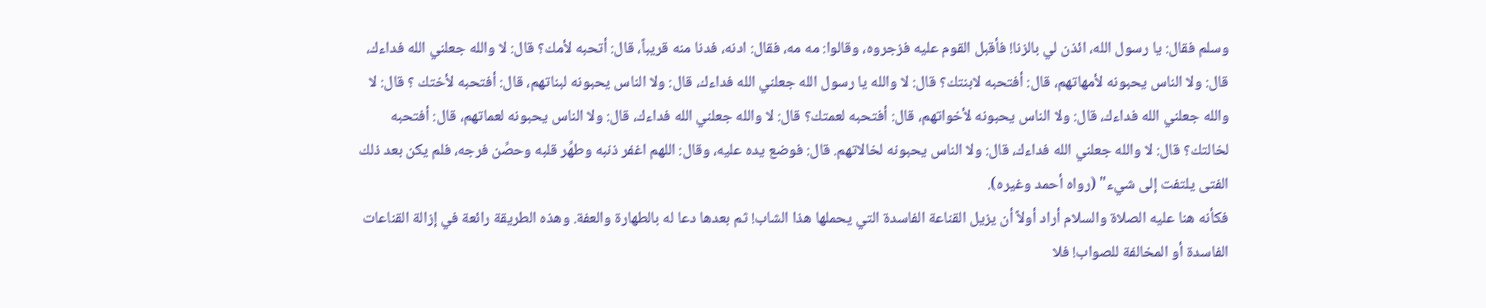وسلم فقال: يا رسول الله، ائذن لي بالزنا! فأقبل القوم عليه فزجروه، وقالوا: مه مه، فقال: ادنه، فدنا منه قريباً، قال: أتحبه لأمك؟ قال: لا والله جعلني الله فداءك، قال: ولا الناس يحبونه لأمهاتهم، قال: أفتحبه لابنتك؟ قال: لا والله يا رسول الله جعلني الله فداءك، قال: ولا الناس يحبونه لبناتهم، قال: أفتحبه لأختك ؟ قال: لا والله جعلني الله فداءك، قال: ولا الناس يحبونه لأخواتهم، قال: أفتحبه لعمتك؟ قال: لا والله جعلني الله فداءك، قال: ولا الناس يحبونه لعماتهم، قال: أفتحبه لخالتك؟ قال: لا والله جعلني الله فداءك، قال: ولا الناس يحبونه لخالاتهم. قال: فوضع يده عليه، وقال: اللهم اغفر ذنبه وطهِّر قلبه وحصِّن فرجه، فلم يكن بعد ذلك الفتى يلتفت إلى شيء" (رواه أحمد وغيره).
فكأنه هنا عليه الصلاة والسلام أراد أولاً أن يزيل القناعة الفاسدة التي يحملها هذا الشاب! ثم بعدها دعا له بالطهارة والعفة. وهذه الطريقة رائعة في إزالة القناعات الفاسدة أو المخالفة للصواب! فلا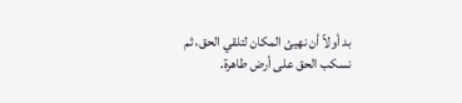بد أولاً أن نهيئ المكان لتلقي الحق، ثم نسكب الحق على أرض طاهرة.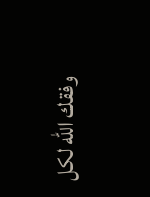وفقك الله لكل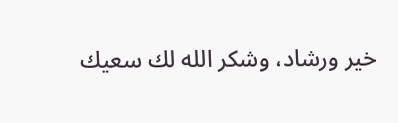خير ورشاد، وشكر الله لك سعيك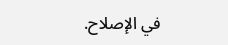في الإصلاح.